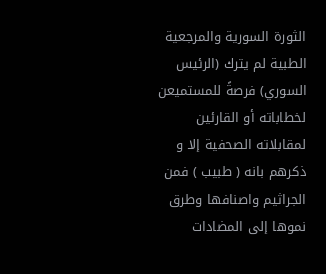الثورة السورية والمرجعية الطبية لم يترك (الرئيس السوري) فرصةً للمستميعن لخطاباته أو القارئين لمقابلاته الصحفية إلا و ذكرهم بانه ( طبيب ) فمن الجراثيم واصنافها وطرق نموها إلى المضادات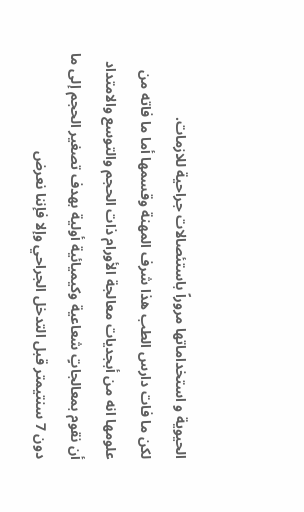الحيوية و استخداماتها مروراً باستئصالات جراحية للازمات.
لكن ما فات دارس الطب هذا شرف المهنة وقسمها أما ما فاته من علومها انه من أبجديات معالجة الأورام ذات الحجم والتوسع والامتداد أن نقوم بمعالجاتٍ شعاعية وكيميائية أولية بهدف تصغير الحجم إلى ما دون 7 سنتيمتر قبل التدخل الجراحي وإلا فإننا نعرض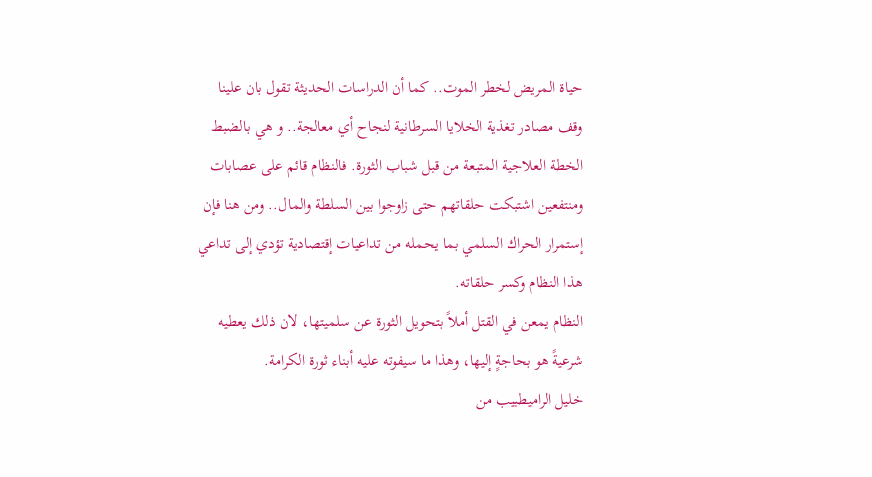حياة المريض لخطر الموت.. كما أن الدراسات الحديثة تقول بان علينا وقف مصادر تغذية الخلايا السرطانية لنجاح أي معالجة.. و هي بالضبط الخطة العلاجية المتبعة من قبل شباب الثورة. فالنظام قائم على عصابات ومنتفعين اشتبكت حلقاتهم حتى زاوجوا بين السلطة والمال.. ومن هنا فإن إستمرار الحراك السلمي بما يحمله من تداعيات إقتصادية تؤدي إلى تداعي هذا النظام وكسر حلقاته.
النظام يمعن في القتل أملاً بتحويل الثورة عن سلميتها، لان ذلك يعطيه شرعيةً هو بحاجةٍ إليها، وهذا ما سيفوته عليه أبناء ثورة الكرامة.
خليل الراميطبيب من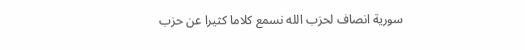سورية انصاف لحزب الله نسمع كلاما كثيرا عن حزب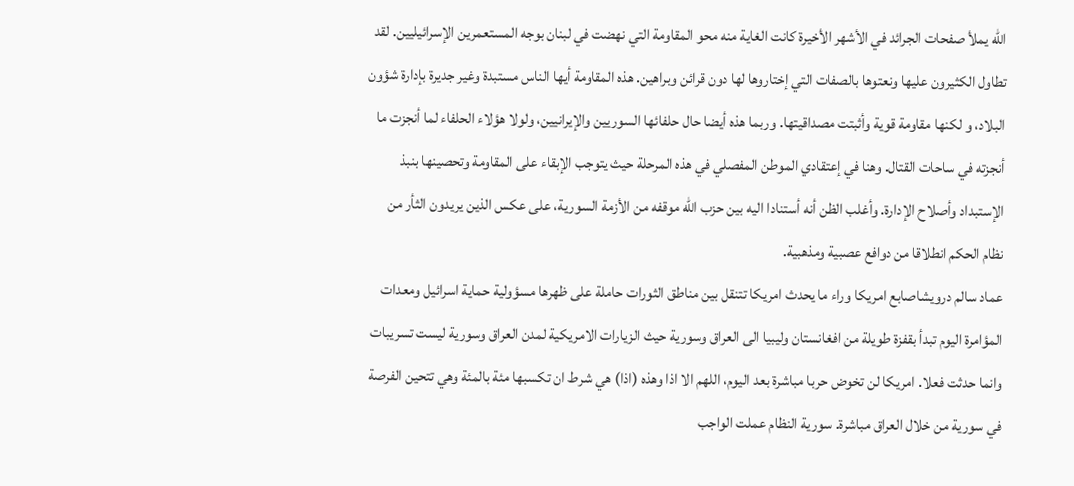الله يملأ صفحات الجرائد في الأشهر الأخيرة كانت الغاية منه محو المقاومة التي نهضت في لبنان بوجه المستعمرين الإسرائيليين. لقد تطاول الكثيرون عليها ونعتوها بالصفات التي إختاروها لها دون قرائن وبراهين. هذه المقاومة أيها الناس مستبدة وغير جديرة بإدارة شؤون البلاد، و لكنها مقاومة قوية وأثبتت مصداقيتها. وربما هذه أيضا حال حلفائها السوريين والإيرانيين، ولولا هؤلاء الحلفاء لما أنجزت ما أنجزته في ساحات القتال. وهنا في إعتقادي الموطن المفصلي في هذه المرحلة حيث يتوجب الإبقاء على المقاومة وتحصينها بنبذ الإستبداد وأصلاح الإدارة. وأغلب الظن أنه أستنادا اليه بين حزب الله موقفه من الأزمة السورية، على عكس الذين يريدون الثأر من نظام الحكم انطلاقا من دوافع عصبية ومذهبية.
عماد سالم درويشاصابع امريكا وراء ما يحدث امريكا تتنقل بين مناطق الثورات حاملة على ظهرها مسؤولية حماية اسرائيل ومعدات المؤامرة اليوم تبدأ بقفزة طويلة من افغانستان وليبيا الى العراق وسورية حيث الزيارات الامريكية لمدن العراق وسورية ليست تسريبات وانما حدثت فعلا. امريكا لن تخوض حربا مباشرة بعد اليوم، اللهم الا اذا وهذه (اذا) هي شرط ان تكسبها مئة بالمئة وهي تتحين الفرصة في سورية من خلال العراق مباشرة. سورية النظام عملت الواجب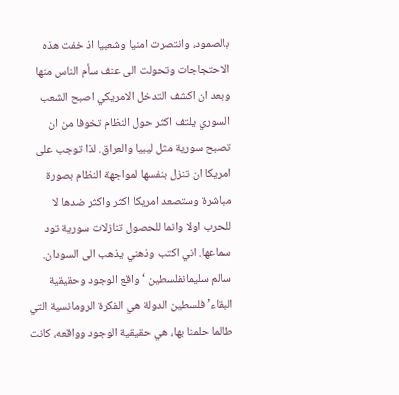بالصمود، وانتصرت امنيا وشعبيا اذ خفت هذه الاحتجاجات وتحولت الى عنف سأم الناس منها وبعد ان اكشف التدخل الامريكي اصبح الشعب السوري يلتف اكثر حول النظام تخوفا من ان تصبح سورية مثل ليبيا والعراق. لذا توجب على امريكا ان تنزل بنفسها لمواجهة النظام بصورة مباشرة وستصعد امريكا اكثر واكثر ضدها لا للحرب اولا وانما للحصول تنازلات سورية تود سماعها. اني اكتب وذهني يذهب الى السودان.
سالم سليمانفلسطين ‘واقع الوجود وحقيقية البقاء’ فلسطين الدولة هي الفكرة الرومانسية التي طالما حلمنا بها، هي حقيقية الوجود وواقعه، كانت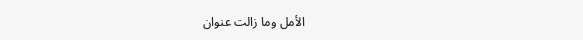الأمل وما زالت عنوان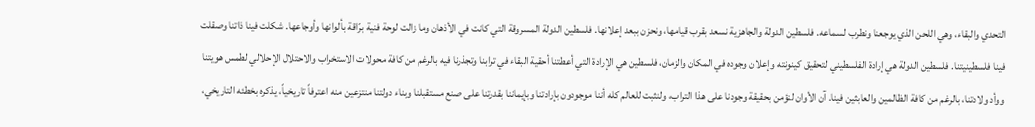التحدي والبقاء، وهي اللحن الذي يوجعنا ونطرب لسماعه. فلسطين الدولة والجاهزية نسعد بقرب قيامها، ونحزن ببعد إعلانها. فلسطين الدولة المسروقة التي كانت في الأذهان وما زالت لوحة فنية برّاقة بألوانها وأوجاعها. شكلت فينا ذاتنا وصقلت فينا فلسطينيتنا. فلسطين الدولة هي إرادة الفلسطيني لتحقيق كينونته وإعلان وجوده في المكان والزمان، فلسطين هي الإرادة التي أعطتنا أحقية البقاء في ترابنا وتجذرنا فيه بالرغم من كافة محولات الاستخراب والاحتلال الإحلالي لطمس هويتنا ووأد ولادتنا، بالرغم من كافة الظالمين والعابثين فينا. آن الأوان لنؤمن بحقيقة وجودنا على هذا التراب، ولنثبت للعالم كله أننا موجودون بإرادتنا وبإيماننا بقدرتنا على صنع مستقبلنا وبناء دولتنا منتزعين منه اعترفاً تاريخياً، يذكره بخطئه التاريخي،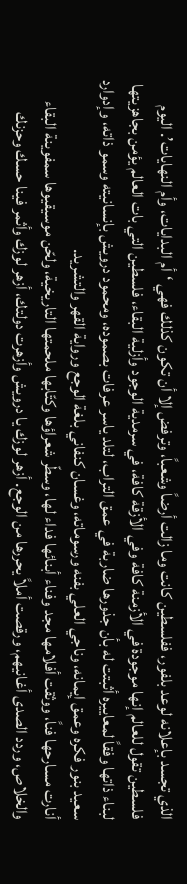الذي تجسد بإعلانه لوعد بلفور، ففلسطين كانت وما زالت أرضاً وشعباً، وترفض إلا أن تكون كذلك فهي ‘أم البدايات، وأم النهايات’. اليوم فلسطين تقول للعالم إنها موجودة في الأزمنة كافة وفي الأزقة كافة، في سرمدية الوجود وأزلية البقاء، فلسطين التي بات العالم يؤمن بجاهزيتها لبناء ذاتها وفقاً لمعاييره أثبتت له بأن جذورها ضاربة في عمق التراب، لتلد ياسر عرفات بصموده، ومحمود درويش بإنسانيته وسمو ذاته، وإدوارد سعيد بنور فكره وعمق إيمانه، وناجي العلي بفنه ورسوماته، وغسان كنفاني بلغة الوجع ورواية القهر والتشريد.
أنارت مسارحها فناً، ووثقت أفلامها مجد وفناء أبنائها فداء لها، وسطّر شعراؤها وكتّابها ملحمتها التاريخية، ولحّن موسيقيوها سمفوينة البقاء والخلاص، وردد الصدى أغانيهم، ورقصت أملاً يحررها من الوجع. أزهر لوزك يا درويش وأزهرت دولتك، أزهر لوزك وأثمر فينا حسك وحزنك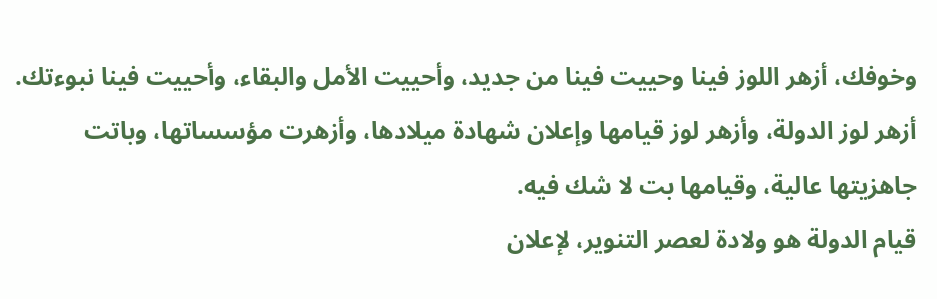وخوفك، أزهر اللوز فينا وحييت فينا من جديد، وأحييت الأمل والبقاء، وأحييت فينا نبوءتك. أزهر لوز الدولة، وأزهر لوز قيامها وإعلان شهادة ميلادها، وأزهرت مؤسساتها، وباتت جاهزيتها عالية، وقيامها بت لا شك فيه.
قيام الدولة هو ولادة لعصر التنوير، لإعلان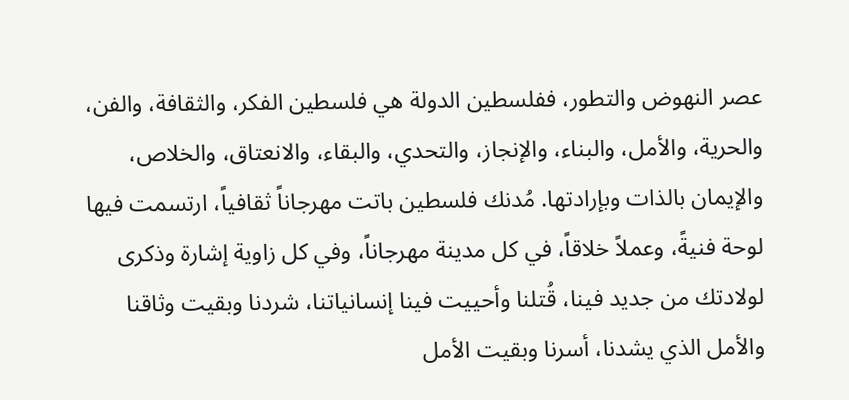عصر النهوض والتطور، ففلسطين الدولة هي فلسطين الفكر، والثقافة، والفن، والحرية، والأمل، والبناء، والإنجاز، والتحدي، والبقاء، والانعتاق، والخلاص، والإيمان بالذات وبإرادتها. مُدنك فلسطين باتت مهرجاناً ثقافياً، ارتسمت فيها لوحة فنيةً، وعملاً خلاقاً، في كل مدينة مهرجاناً، وفي كل زاوية إشارة وذكرى لولادتك من جديد فينا، قُتلنا وأحييت فينا إنسانياتنا، شردنا وبقيت وثاقنا والأمل الذي يشدنا، أسرنا وبقيت الأمل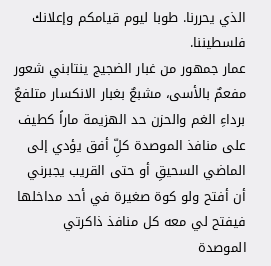الذي يحررنا. طوبا ليوم قيامكم وإعلانك فلسطيننا.
عمار جمهور من غبار الضجيج ينتابني شعور مفعمٌ بالأسى، مشبعٌ بغبار الانكسار متلفعٌ برداءِ الغم والحزن حد الهزيمة ماراً كطيف على منافذ الموصدة كلِّ أفق يؤدي إلى الماضي السحيقِ أو حتى القريب يجبرني أن أفتح ولو كوة صغيرة في أحد مداخلها فيفتح لي معه كل منافذ ذاكرتي الموصدة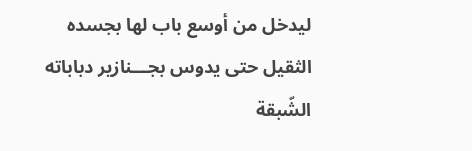ليدخل من أوسع باب لها بجسده الثقيل حتى يدوس بجـــنازير دباباته الشّبقة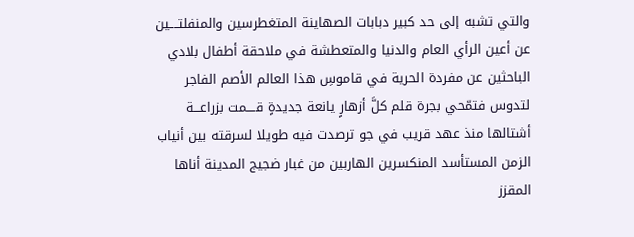والتي تشبه إلى حد كبير دبابات الصهاينة المتغطرسين والمنفلتــــين عن أعين الرأي العام والدنيا والمتعطشة في ملاحقة أطفال بلادي الباحثين عن مفردة الحرية في قاموسِ هذا العالم الأصم الفاجر لتدوس فتمّحي بجرة قلم كلَّ أزهارٍ يانعة جديدةٍ قــــمت بزراعـــة أشتالها منذ عهد قريب في جو ترصدت فيه طويلا لسرقته بين أنياب الزمن المستأسد المنكسرين الهاربين من غبار ضجيج المدينة أناها المقزز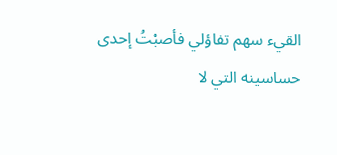القيء سهم تفاؤلي فأصبْتُ إحدى حساسينه التي لا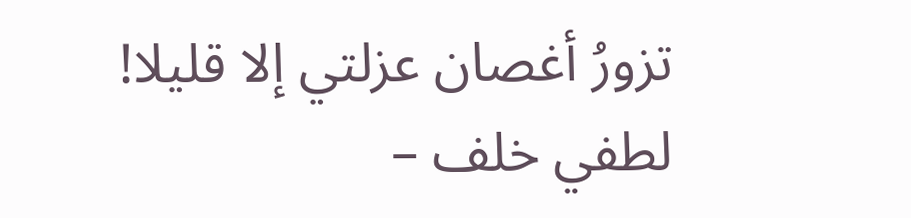تزورُ أغصان عزلتي إلا قليلا!
لطفي خلف –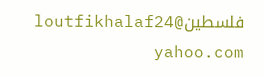فلسطينloutfikhalaf24@ yahoo.com